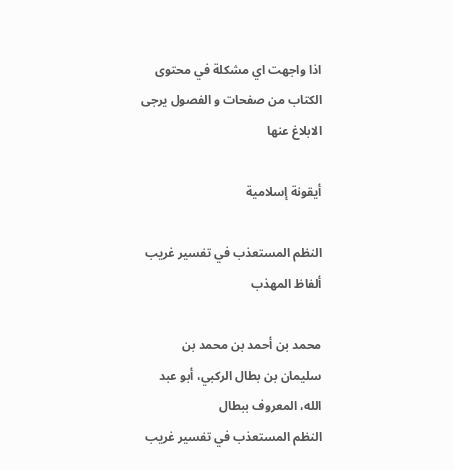اذا واجهت اي مشكلة في محتوى الكتاب من صفحات و الفصول يرجى الابلاغ عنها

أيقونة إسلامية

النظم المستعذب في تفسير غريب ألفاظ المهذب

محمد بن أحمد بن محمد بن سليمان بن بطال الركبي، أبو عبد الله، المعروف ببطال
النظم المستعذب في تفسير غريب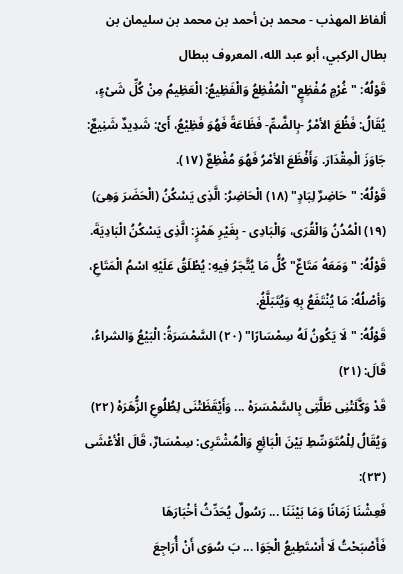ألفاظ المهذب - محمد بن أحمد بن محمد بن سليمان بن بطال الركبي، أبو عبد الله، المعروف ببطال
قَوْلُهُ: "غُرْمٍ مُفْظِعٍ" الْمُفْظِعُ وَالْفَظِيعُ: الْعَظِيمُ مِنْ كُلِّ شَىْءٍ، يُقَالُ: فَظُعَ الأمْرُ -بِالضَّمِّ- فَظَاعَةً فَهُوَ فَظِيْعُ، أَىْ: شَدِيدٌ شَنِيعٌ: جَاوَزَ الْمِقْدَارَ. وَأَفْظَعَ الأمْرُ فَهُوَ مُفْظِعٌ (١٧).
قَوْلُهُ: "حَاضِرٌ لِبَادٍ" (١٨) الْحَاضِرُ: الَّذِى يَسْكُنُ (الْحَضَرَ وَهِىَ) (١٩) الْمُدُنُ وَالْقُرَى، وَالْبَادِى - بِغَيْرِ هَمْزٍ: الَّذِى يَسْكُنُ الْبَادِيَةَ.
قَوْلُهُ: "وَمَعَهُ مَتَاعٌ" كُلُّ مَا يُتَّجَرُ فِيهِ: يُطْلَقُ عَلَيْهِ اسْمُ الْمَتَاعِ، وَأصْلُهُ: مَا يُنْتَفَعُ بِهِ وَيُتَبَلَّغُ.
قَوْلُهُ: "لَا يَكُونُ لَهُ سِمْسَارًا" (٢٠) السَّمْسَرَةُ: الْبَيْعُ وَالشراءُ، قَالَ: (٢١)
قَدْ وَكَّلَتْنِى طَلَّتِى بِالسَّمْسَرَهْ ... وَأَيْقَظَتْنَى لِطُلُوعِ الزُّهَرَهْ (٢٢)
وَيُقَالُ لِلْمُتَوَسِّطِ بَيْنَ الْبَائِعِ وَالْمُشْتَرِى: سِمْسَارٌ، قَالَ الْأعْشَى (٢٣):
فَعِشْنَا زَمَانًا وَمَا بَيْنَنَا ... رَسُولٌ يُحَدِّثُ أخْبَارَهَا
فَأَصْبَحْتُ لَا أَسْتَطِيعُ الْجَوَا ... بَ سُوَى أَنْ أُرَاجِعَ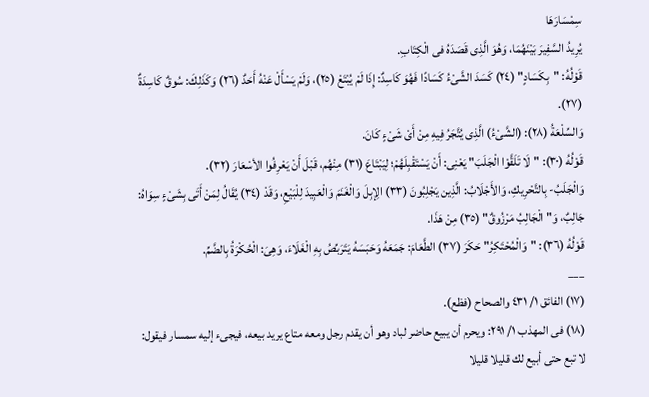سِمْسَارَهَا
يُرِيدُ السَّفِيرَ بَيْنَهُمَا، وَهُوَ الَّذِى قَصَدَهُ فى الْكِتَابِ.
قَوْلُهُ: "بِكَسَادٍ" (٢٤) كَسَدَ الشَّىْءُ كَسَادًا فَهُوَ كَاسِدٌ: إِذَا لَمْ يُبْتَعْ (٢٥)، وَلَمْ يَسْأَلْ عَنْهُ أَحَدٌ (٢٦) وَكَذَلِكَ: سُوقٌ كَاسِدَةٌ (٢٧).
وَالسِّلْعَةُ (٢٨): (الشَّىْءُ) الَّذِى يُتَّجَرُ فِيهِ مِنْ أَىْ شَىْءٍ كَانَ.
قَوْلُهُ (٣٠): "لَا تَلَقَّوْا الْجَلَبَ" يَعْنِى: أَنْ يَسْتَقْبِلَهُمْ؛ لِيَبْتَاعَ (٣١) مِنْهُم، قَبْلَ أَنْ يَعْرِفُوا الأسْعَارَ (٣٢).
وَالْجَلَبُ- بِالتَّحْرِيكِ، وَالأَجْلَابُ: الَّذِين يَجْلِبُونَ (٣٣) الِإبِلَ وَالْغَنَمَ وَالْعَبِيدَ لِلْبَيْعِ، وَقَدْ (٣٤) يُقَالُ لِمَنْ أَتَى بِشَىْءٍ سِوَاهُ: جَالِبٌ، وَ"الْجَالِبُ مَرْزُوقٌ" (٣٥) مِنْ هَذَا.
قَوْلُهُ (٣٦): "وَالْمُحْتَكِرُ" حَكَرَ (٣٧) الطَّعَامَ: جَمَعَهُ وَحَبَسَهُ يَتَرَبِّصُ بِهِ الْغَلَاءَ، وَهِىَ: الْحُكْرَةُ بِالضَّمِّ.
___
(١٧) الفائق ١/ ٤٣١ والصحاح (فظع).
(١٨) فى المهذب ١/ ٢٩١: ويحرم أن يبيع حاضر لباد وهو أن يقدم رجل ومعه متاع يريد بيعه، فيجىء إليه سمسار فيقول: لا تبع حتى أبيع لك قليلا قليلا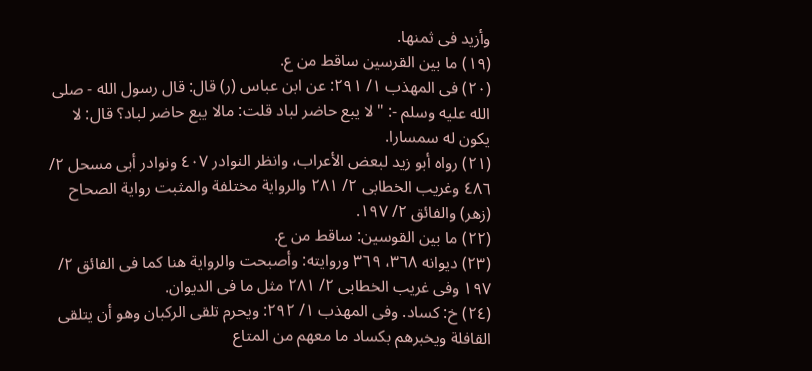وأزيد فى ثمنها.
(١٩) ما بين القرسين ساقط من ع.
(٢٠) فى المهذب ١/ ٢٩١: عن ابن عباس (ر) قال: قال رسول الله - صلى الله عليه وسلم -: "لا يبع حاضر لباد قلت: مالا يبع حاضر لباد؟ قال: لا يكون له سمسارا.
(٢١) رواه أبو زيد لبعض الأعراب، وانظر النوادر ٤٠٧ ونوادر أبى مسحل ٢/ ٤٨٦ وغريب الخطابى ٢/ ٢٨١ والرواية مختلفة والمثبت رواية الصحاح (زهر) والفائق ٢/ ١٩٧.
(٢٢) ما بين القوسين: ساقط من ع.
(٢٣) ديوانه ٣٦٨، ٣٦٩ وروايته: وأصبحت والرواية هنا كما فى الفائق ٢/ ١٩٧ وفى غريب الخطابى ٢/ ٢٨١ مثل ما فى الديوان.
(٢٤) خ: كساد. وفى المهذب ١/ ٢٩٢: ويحرم تلقى الركبان وهو أن يتلقى القافلة ويخبرهم بكساد ما معهم من المتاع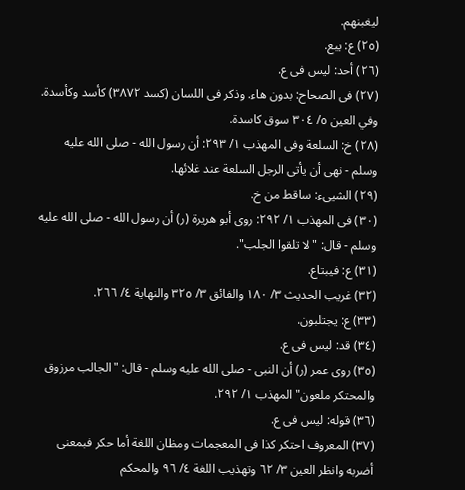ليغبنهم.
(٢٥) ع: يبع.
(٢٦) أحد: ليس فى ع.
(٢٧) فى الصحاح: بدون هاء. وذكر فى اللسان (كسد ٣٨٧٢) كأسد وكأسدة. وفي العين ٥/ ٣٠٤ سوق كاسدة.
(٢٨) خ: السلعة وفى المهذب ١/ ٢٩٣: أن رسول الله - صلى الله عليه وسلم - نهى أن يأتى الرجل السلعة عند غلائها.
(٢٩) الشيىء: ساقط من خ.
(٣٠) فى المهذب ١/ ٢٩٢: روى أبو هريرة (ر) أن رسول الله - صلى الله عليه وسلم - قال: "لا تلقوا الجلب".
(٣١) ع: فيبتاع.
(٣٢) غريب الحديث ٣/ ١٨٠ والفائق ٣/ ٣٢٥ والنهاية ٤/ ٢٦٦.
(٣٣) ع: يجتلبون.
(٣٤) قد: ليس فى ع.
(٣٥) روى عمر (ر) أن النبى - صلى الله عليه وسلم - قال: "الجالب مرزوق والمحتكر ملعون" المهذب ١/ ٢٩٢.
(٣٦) قوله: ليس فى ع.
(٣٧) المعروف احتكر كذا فى المعجمات ومظان اللغة أما حكر فبمعنى أضربه وانظر العين ٣/ ٦٢ وتهذيب اللغة ٤/ ٩٦ والمحكم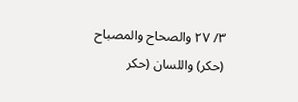٣/ ٢٧ والصحاح والمصباح (حكر) واللسان (حكر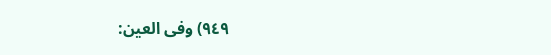٩٤٩) وفى العين: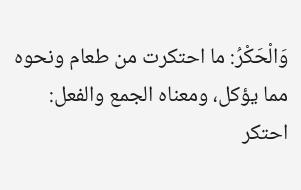وَالْحَكْرُ: ما احتكرت من طعام ونحوه مما يؤكل، ومعناه الجمع والفعل: احتكر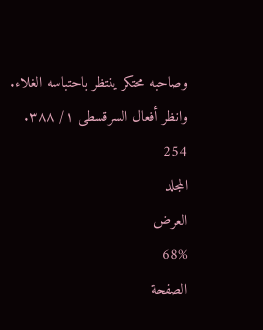وصاحبه محتكر ينتظر باحتباسه الغلاء. وانظر أفعال السرقسطى ١/ ٣٨٨.
254
المجلد
العرض
68%
الصفحة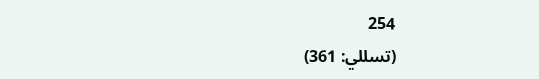254
(تسللي: 361)